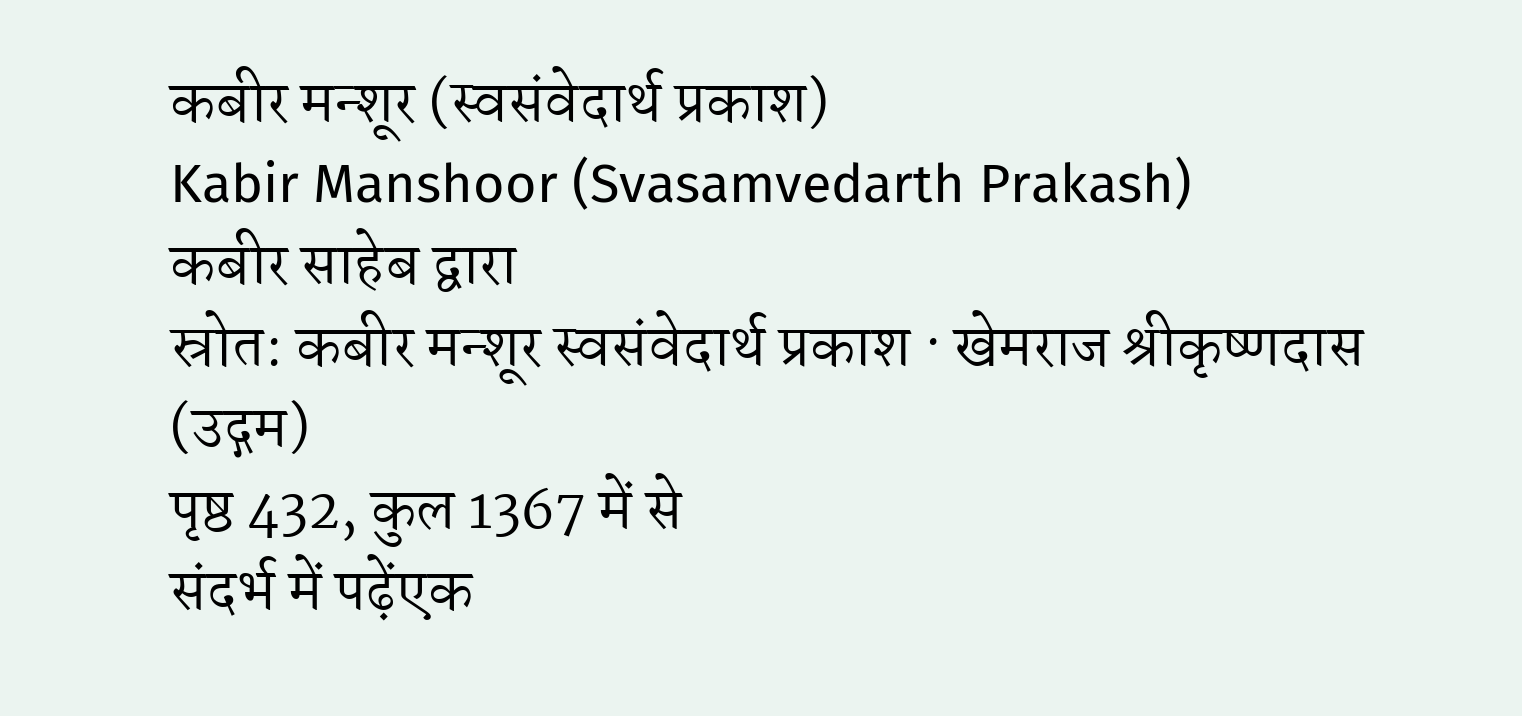कबीर मन्शूर (स्वसंवेदार्थ प्रकाश)
Kabir Manshoor (Svasamvedarth Prakash)
कबीर साहेब द्वारा
स्रोत: कबीर मन्शूर स्वसंवेदार्थ प्रकाश · खेमराज श्रीकृष्णदास (उद्गम)
पृष्ठ 432, कुल 1367 में से
संदर्भ में पढ़ेंएक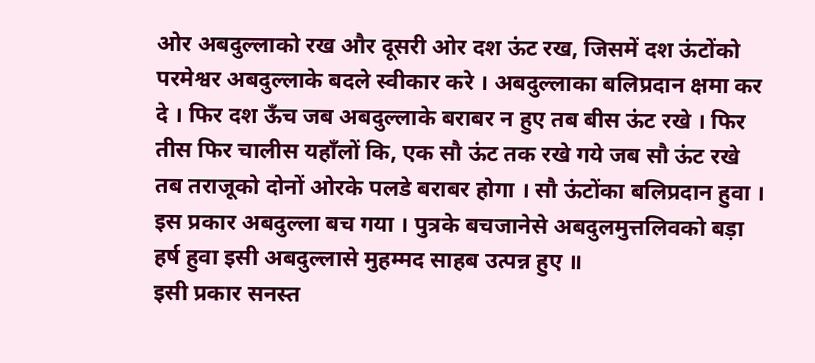ओर अबदुल्लाको रख और दूसरी ओर दश ऊंट रख, जिसमें दश ऊंटोंको परमेश्वर अबदुल्लाके बदले स्वीकार करे । अबदुल्लाका बलिप्रदान क्षमा कर दे । फिर दश ऊँच जब अबदुल्लाके बराबर न हुए तब बीस ऊंट रखे । फिर तीस फिर चालीस यहाँलों कि, एक सौ ऊंट तक रखे गये जब सौ ऊंट रखे तब तराजूको दोनों ओरके पलडे बराबर होगा । सौ ऊंटोंका बलिप्रदान हुवा । इस प्रकार अबदुल्ला बच गया । पुत्रके बचजानेसे अबदुलमुत्तलिवको बड़ा हर्ष हुवा इसी अबदुल्लासे मुहम्मद साहब उत्पन्न हुए ॥
इसी प्रकार सनस्त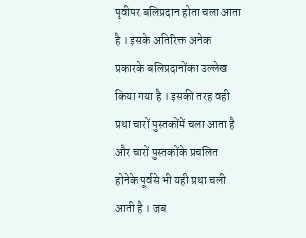पृवीपर बलिप्रदान होता चला आता है । इसके अतिरिक्त अनेक प्रकारके बलिप्रदानोंका उल्लेख किया गया है । इसकी तरह वही प्रथा चारों पुस्तकोंमें चला आता है और चारों पुस्तकोंके प्रचलित होनेके पूर्वसे भी यही प्रथा चली आती है । जब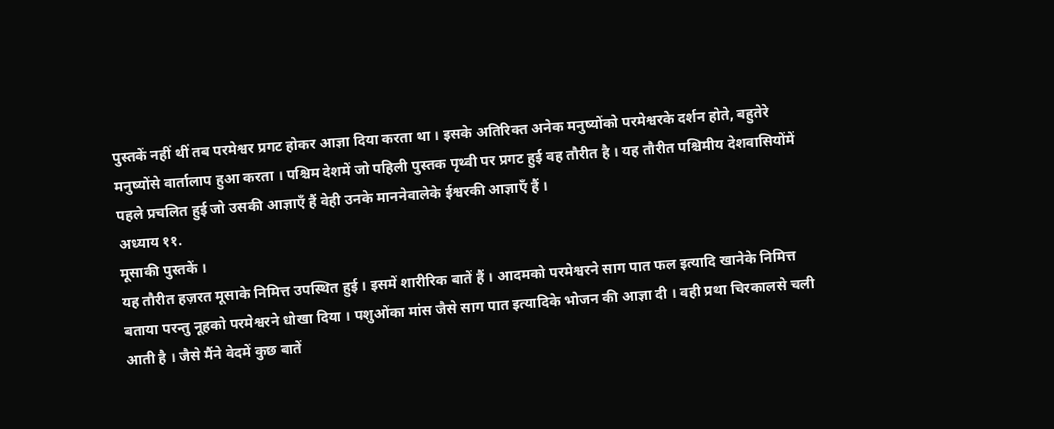पुस्तकें नहीं थीं तब परमेश्वर प्रगट होकर आज्ञा दिया करता था । इसके अतिरिक्त अनेक मनुष्योंको परमेश्वरके दर्शन होते, बहुतेरे मनुष्योंसे वार्तालाप हुआ करता । पश्चिम देशमें जो पहिली पुस्तक पृथ्वी पर प्रगट हुई वह तौरीत है । यह तौरीत पश्चिमीय देशवासियोंमें पहले प्रचलित हुई जो उसकी आज्ञाएँ हैं वेही उनके माननेवालेके ईश्वरकी आज्ञाएँ हैं ।
अध्याय ११.
मूसाकी पुस्तकें ।
यह तौरीत हज़रत मूसाके निमित्त उपस्थित हुई । इसमें शारीरिक बातें हैं । आदमको परमेश्वरने साग पात फल इत्यादि खानेके निमित्त बताया परन्तु नूहको परमेश्वरने धोखा दिया । पशुओंका मांस जैसे साग पात इत्यादिके भोजन की आज्ञा दी । वही प्रथा चिरकालसे चली आती है । जैसे मैंने वेदमें कुछ बातें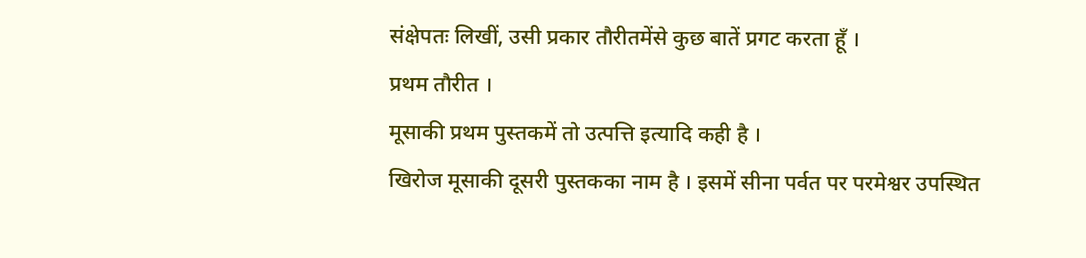संक्षेपतः लिखीं, उसी प्रकार तौरीतमेंसे कुछ बातें प्रगट करता हूँ ।
प्रथम तौरीत ।
मूसाकी प्रथम पुस्तकमें तो उत्पत्ति इत्यादि कही है ।
खिरोज मूसाकी दूसरी पुस्तकका नाम है । इसमें सीना पर्वत पर परमेश्वर उपस्थित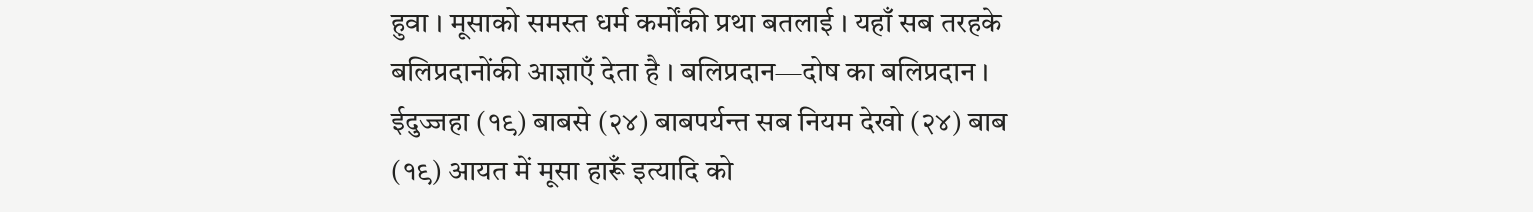हुवा । मूसाको समस्त धर्म कर्मोंकी प्रथा बतलाई । यहाँ सब तरहके बलिप्रदानोंकी आज्ञाएँ देता है । बलिप्रदान—दोष का बलिप्रदान । ईदुज्जहा (१९) बाबसे (२४) बाबपर्यन्त सब नियम देखो (२४) बाब (१९) आयत में मूसा हारूँ इत्यादि को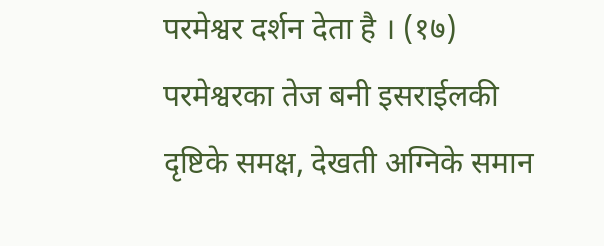परमेश्वर दर्शन देता है । (१७) परमेश्वरका तेज बनी इसराईलकी दृष्टिके समक्ष, देखती अग्निके समान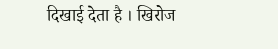दिखाई देता है । खिरोज